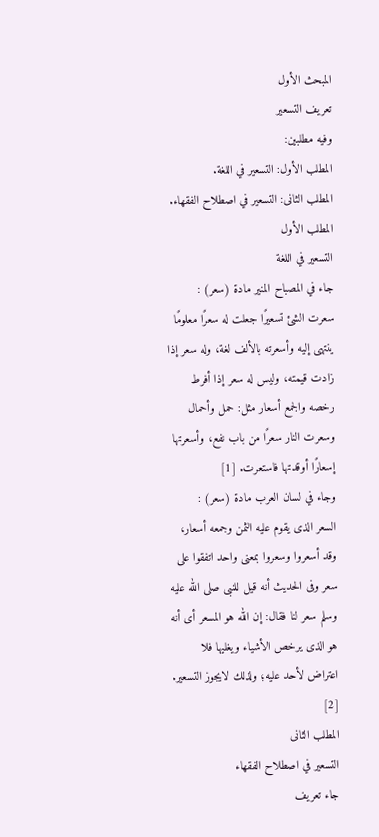المبحث الأول
تعريف التسعير
وفيه مطلبين:
المطلب الأول: التسعير في اللغة.
المطلب الثانى: التسعير في اصطلاح الفقهاء.
المطلب الأول
التسعير في اللغة
جاء في المصباح المنير مادة (سعر) :
سعرت الشئ تسعيرًا جعلت له سعرًا معلومًا ينتهى إليه وأسعرته بالألف لغة، وله سعر إذا زادت قيمته، وليس له سعر إذا أفرط رخصه والجمع أسعار مثل: حمل وأحمال وسعرت النار سعرًا من باب نفع، وأسعرتها إسعارًا أوقدتها فاستعرت. [1]
وجاء في لسان العرب مادة (سعر) :
السعر الذى يقوم عليه الثمن وجمعه أسعار، وقد أسعروا وسعروا بمعنى واحد اتفقوا على سعر وفى الحديث أنه قيل للنبى صلى الله عليه وسلم سعر لنا فقال: إن الله هو المسعر أى أنه هو الذى يرخص الأشياء ويغليها فلا اعتراض لأحد عليه؛ ولذلك لايجوز التسعير. [2]
المطلب الثانى
التسعير في اصطلاح الفقهاء
جاء تعريف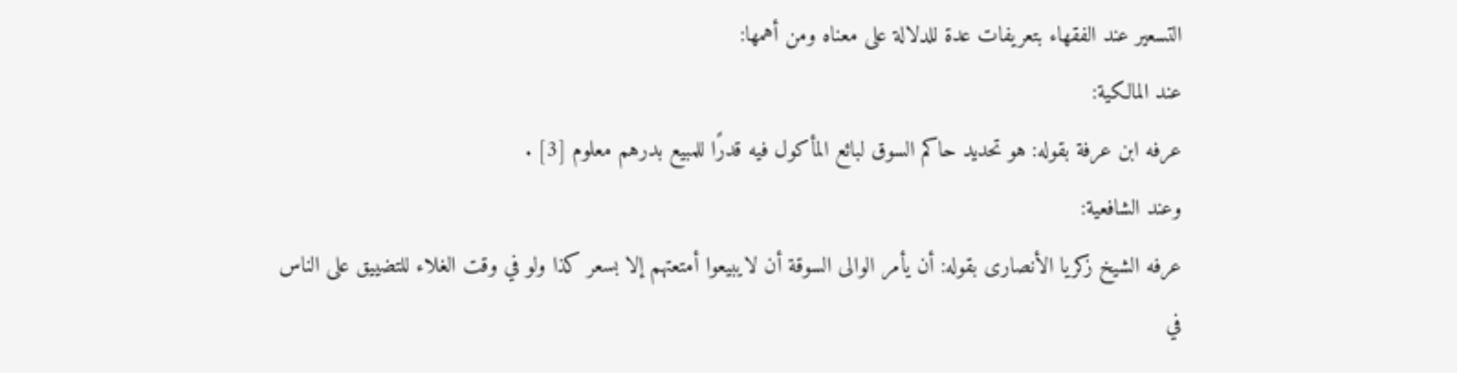التسعير عند الفقهاء بتعريفات عدة للدلالة على معناه ومن أهمها:
عند المالكية:
عرفه ابن عرفة بقوله: هو تحديد حاكم السوق لبائع المأكول فيه قدرًا للمبيع بدرهم معلوم [3] .
وعند الشافعية:
عرفه الشيخ زكريا الأنصارى بقوله: أن يأمر الوالى السوقة أن لايبيعوا أمتعتهم إلا بسعر كذا ولو في وقت الغلاء للتضييق على الناس في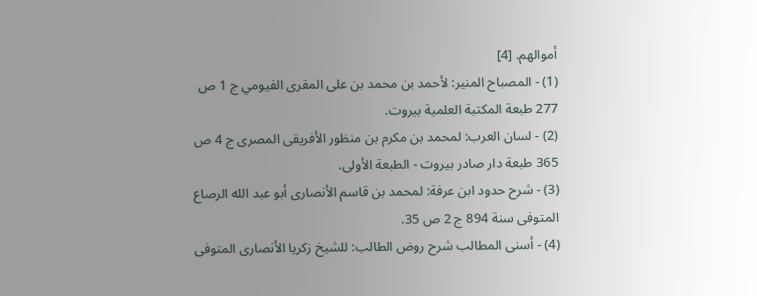أموالهم. [4]
(1) - المصباح المنير: لأحمد بن محمد بن على المقرى الفيومي ج 1 ص 277 طبعة المكتبة العلمية بيروت.
(2) - لسان العرب: لمحمد بن مكرم بن منظور الأفريقى المصرى ج 4 ص 365 طبعة دار صادر بيروت - الطبعة الأولى.
(3) - شرح حدود ابن عرفة: لمحمد بن قاسم الأنصارى أبو عبد الله الرصاع المتوفى سنة 894 ج 2 ص 35.
(4) - أسنى المطالب شرح روض الطالب: للشيخ زكريا الأنصارى المتوفى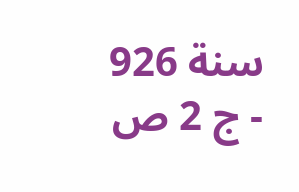سنة 926 - ج 2 ص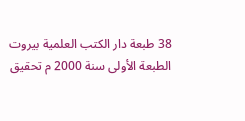38 طبعة دار الكتب العلمية بيروت الطبعة الأولى سنة 2000 م تحقيق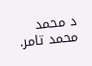د محمد محمد تامر.